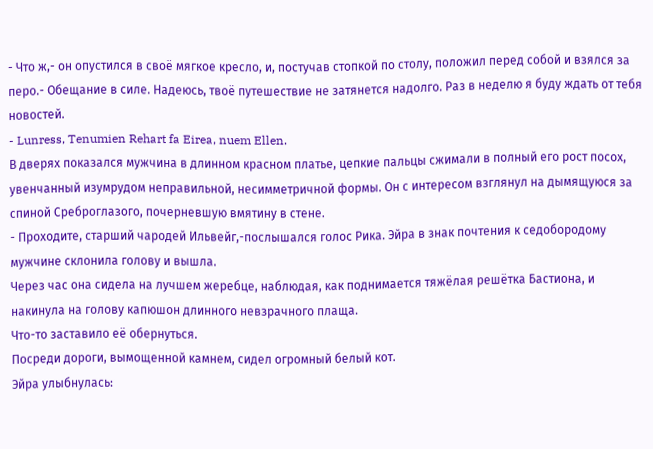- Что ж,- он опустился в своё мягкое кресло, и, постучав стопкой по столу, положил перед собой и взялся за перо.- Обещание в силе. Надеюсь, твоё путешествие не затянется надолго. Раз в неделю я буду ждать от тебя новостей.
- Lunress, Tenumien Rehart fa Eirea, nuem Ellen.
В дверях показался мужчина в длинном красном платье, цепкие пальцы сжимали в полный его рост посох, увенчанный изумрудом неправильной, несимметричной формы. Он с интересом взглянул на дымящуюся за спиной Среброглазого, почерневшую вмятину в стене.
- Проходите, старший чародей Ильвейг,-послышался голос Рика. Эйра в знак почтения к седобородому мужчине склонила голову и вышла.
Через час она сидела на лучшем жеребце, наблюдая, как поднимается тяжёлая решётка Бастиона, и накинула на голову капюшон длинного невзрачного плаща.
Что-то заставило её обернуться.
Посреди дороги, вымощенной камнем, сидел огромный белый кот.
Эйра улыбнулась: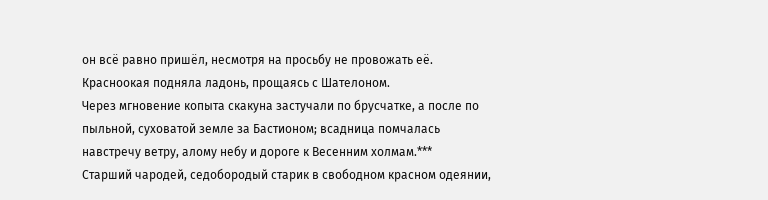он всё равно пришёл, несмотря на просьбу не провожать её.
Красноокая подняла ладонь, прощаясь с Шателоном.
Через мгновение копыта скакуна застучали по брусчатке, а после по пыльной, суховатой земле за Бастионом; всадница помчалась навстречу ветру, алому небу и дороге к Весенним холмам.***
Старший чародей, седобородый старик в свободном красном одеянии,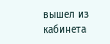вышел из кабинета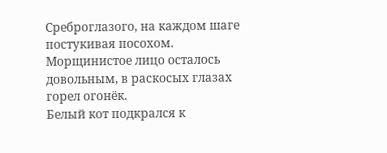Среброглазого, на каждом шаге постукивая посохом. Морщинистое лицо осталось довольным, в раскосых глазах горел огонёк.
Белый кот подкрался к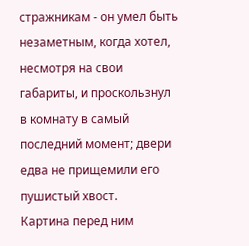стражникам - он умел быть незаметным, когда хотел, несмотря на свои габариты, и проскользнул в комнату в самый последний момент; двери едва не прищемили его пушистый хвост.
Картина перед ним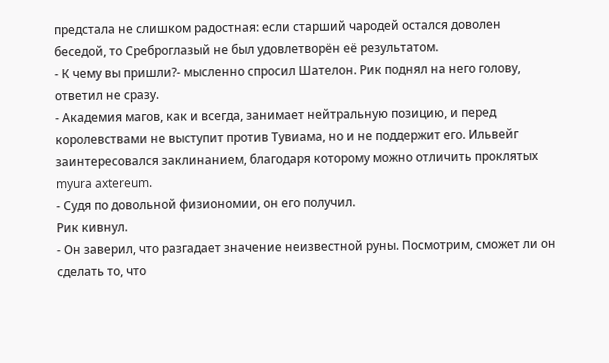предстала не слишком радостная: если старший чародей остался доволен беседой, то Среброглазый не был удовлетворён её результатом.
- К чему вы пришли?- мысленно спросил Шателон. Рик поднял на него голову, ответил не сразу.
- Академия магов, как и всегда, занимает нейтральную позицию, и перед королевствами не выступит против Тувиама, но и не поддержит его. Ильвейг заинтересовался заклинанием, благодаря которому можно отличить проклятых myura axtereum.
- Судя по довольной физиономии, он его получил.
Рик кивнул.
- Он заверил, что разгадает значение неизвестной руны. Посмотрим, сможет ли он сделать то, что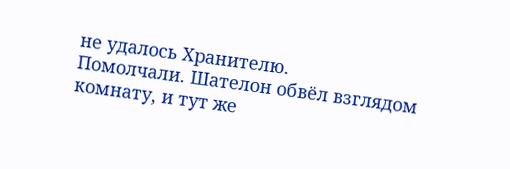не удалось Хранителю.
Помолчали. Шателон обвёл взглядом комнату, и тут же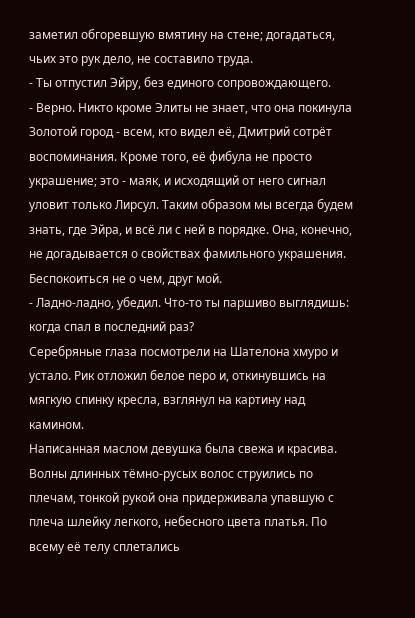заметил обгоревшую вмятину на стене; догадаться, чьих это рук дело, не составило труда.
- Ты отпустил Эйру, без единого сопровождающего.
- Верно. Никто кроме Элиты не знает, что она покинула Золотой город - всем, кто видел её, Дмитрий сотрёт воспоминания. Кроме того, её фибула не просто украшение; это - маяк, и исходящий от него сигнал уловит только Лирсул. Таким образом мы всегда будем знать, где Эйра, и всё ли с ней в порядке. Она, конечно, не догадывается о свойствах фамильного украшения. Беспокоиться не о чем, друг мой.
- Ладно-ладно, убедил. Что-то ты паршиво выглядишь: когда спал в последний раз?
Серебряные глаза посмотрели на Шателона хмуро и устало. Рик отложил белое перо и, откинувшись на мягкую спинку кресла, взглянул на картину над камином.
Написанная маслом девушка была свежа и красива. Волны длинных тёмно-русых волос струились по плечам, тонкой рукой она придерживала упавшую с плеча шлейку легкого, небесного цвета платья. По всему её телу сплетались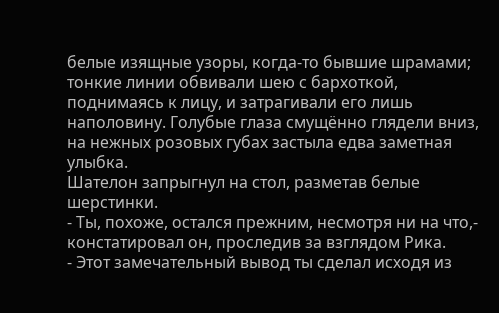белые изящные узоры, когда-то бывшие шрамами; тонкие линии обвивали шею с бархоткой, поднимаясь к лицу, и затрагивали его лишь наполовину. Голубые глаза смущённо глядели вниз, на нежных розовых губах застыла едва заметная улыбка.
Шателон запрыгнул на стол, разметав белые шерстинки.
- Ты, похоже, остался прежним, несмотря ни на что,- констатировал он, проследив за взглядом Рика.
- Этот замечательный вывод ты сделал исходя из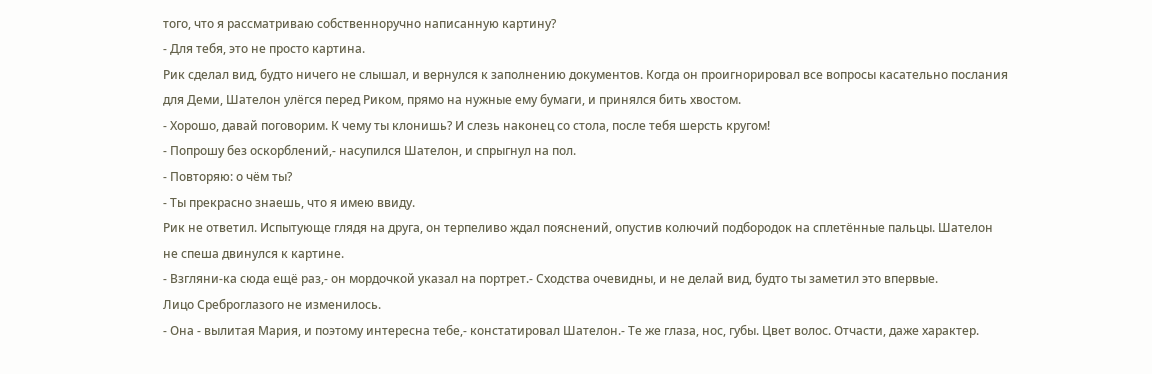того, что я рассматриваю собственноручно написанную картину?
- Для тебя, это не просто картина.
Рик сделал вид, будто ничего не слышал, и вернулся к заполнению документов. Когда он проигнорировал все вопросы касательно послания для Деми, Шателон улёгся перед Риком, прямо на нужные ему бумаги, и принялся бить хвостом.
- Хорошо, давай поговорим. К чему ты клонишь? И слезь наконец со стола, после тебя шерсть кругом!
- Попрошу без оскорблений,- насупился Шателон, и спрыгнул на пол.
- Повторяю: о чём ты?
- Ты прекрасно знаешь, что я имею ввиду.
Рик не ответил. Испытующе глядя на друга, он терпеливо ждал пояснений, опустив колючий подбородок на сплетённые пальцы. Шателон не спеша двинулся к картине.
- Взгляни-ка сюда ещё раз,- он мордочкой указал на портрет.- Сходства очевидны, и не делай вид, будто ты заметил это впервые.
Лицо Среброглазого не изменилось.
- Она - вылитая Мария, и поэтому интересна тебе,- констатировал Шателон.- Те же глаза, нос, губы. Цвет волос. Отчасти, даже характер.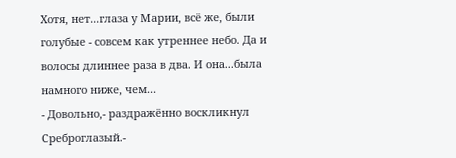Хотя, нет...глаза у Марии, всё же, были голубые - совсем как утреннее небо. Да и волосы длиннее раза в два. И она...была намного ниже, чем...
- Довольно,- раздражённо воскликнул Среброглазый.-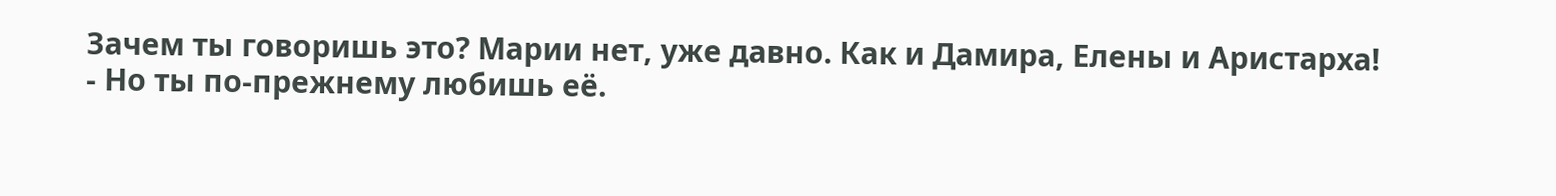Зачем ты говоришь это? Марии нет, уже давно. Как и Дамира, Елены и Аристарха!
- Но ты по-прежнему любишь её.